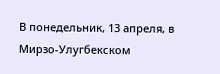В понедельник, 13 апреля, в Мирзо-Улугбекском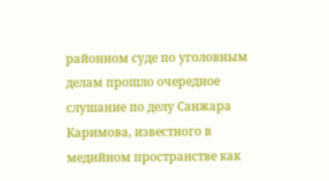районном суде по уголовным делам прошло очередное слушание по делу Санжара Каримова, известного в медийном пространстве как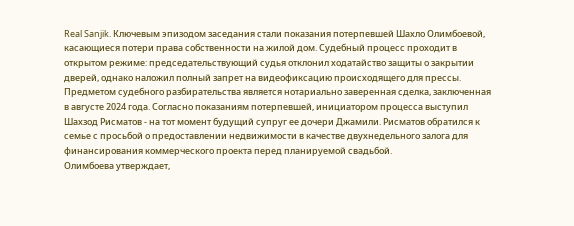Real Sanjik. Ключевым эпизодом заседания стали показания потерпевшей Шахло Олимбоевой, касающиеся потери права собственности на жилой дом. Судебный процесс проходит в открытом режиме: председательствующий судья отклонил ходатайство защиты о закрытии дверей, однако наложил полный запрет на видеофиксацию происходящего для прессы.
Предметом судебного разбирательства является нотариально заверенная сделка, заключенная в августе 2024 года. Согласно показаниям потерпевшей, инициатором процесса выступил Шахзод Рисматов - на тот момент будущий супруг ее дочери Джамили. Рисматов обратился к семье с просьбой о предоставлении недвижимости в качестве двухнедельного залога для финансирования коммерческого проекта перед планируемой свадьбой.
Олимбоева утверждает,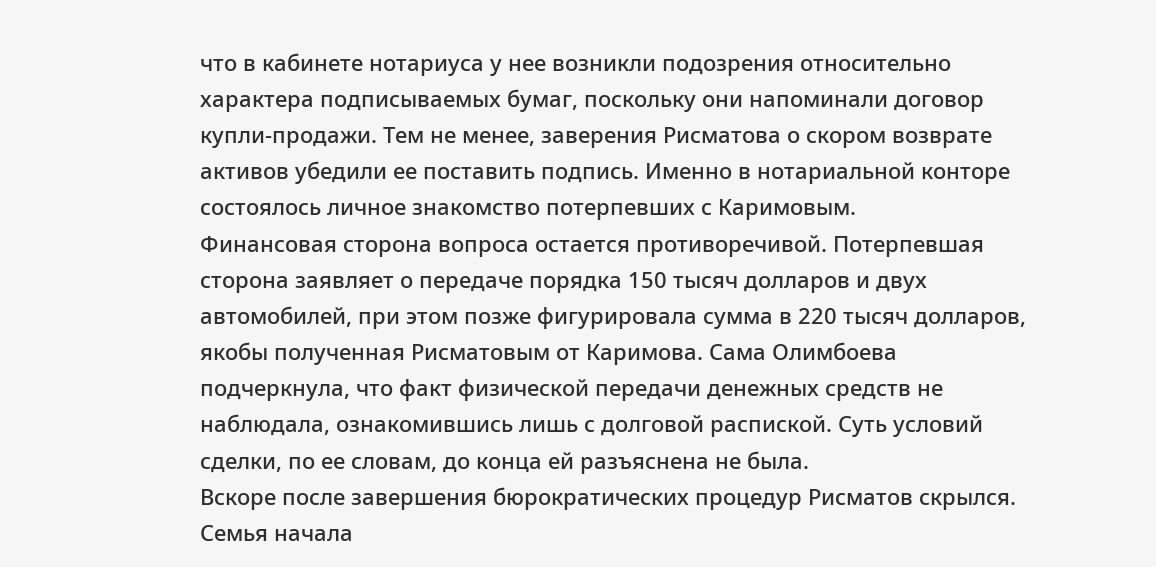что в кабинете нотариуса у нее возникли подозрения относительно характера подписываемых бумаг, поскольку они напоминали договор купли-продажи. Тем не менее, заверения Рисматова о скором возврате активов убедили ее поставить подпись. Именно в нотариальной конторе состоялось личное знакомство потерпевших с Каримовым.
Финансовая сторона вопроса остается противоречивой. Потерпевшая сторона заявляет о передаче порядка 150 тысяч долларов и двух автомобилей, при этом позже фигурировала сумма в 220 тысяч долларов, якобы полученная Рисматовым от Каримова. Сама Олимбоева подчеркнула, что факт физической передачи денежных средств не наблюдала, ознакомившись лишь с долговой распиской. Суть условий сделки, по ее словам, до конца ей разъяснена не была.
Вскоре после завершения бюрократических процедур Рисматов скрылся. Семья начала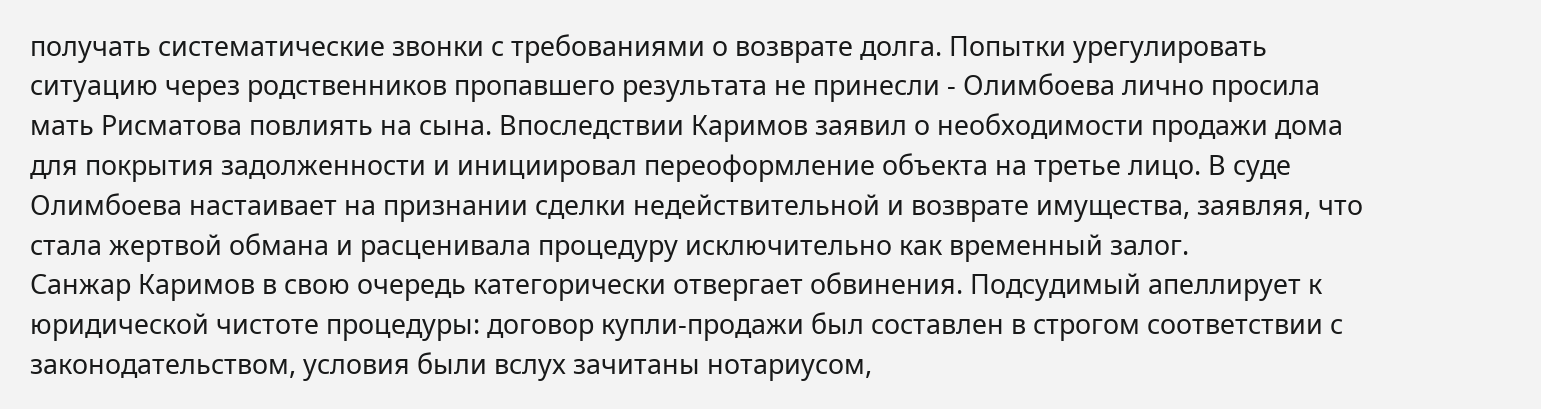получать систематические звонки с требованиями о возврате долга. Попытки урегулировать ситуацию через родственников пропавшего результата не принесли - Олимбоева лично просила мать Рисматова повлиять на сына. Впоследствии Каримов заявил о необходимости продажи дома для покрытия задолженности и инициировал переоформление объекта на третье лицо. В суде Олимбоева настаивает на признании сделки недействительной и возврате имущества, заявляя, что стала жертвой обмана и расценивала процедуру исключительно как временный залог.
Санжар Каримов в свою очередь категорически отвергает обвинения. Подсудимый апеллирует к юридической чистоте процедуры: договор купли-продажи был составлен в строгом соответствии с законодательством, условия были вслух зачитаны нотариусом,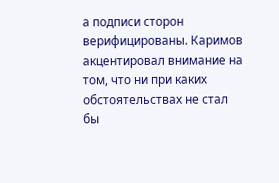а подписи сторон верифицированы. Каримов акцентировал внимание на том, что ни при каких обстоятельствах не стал бы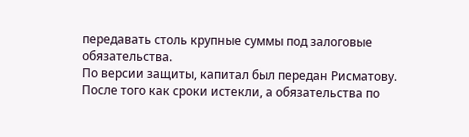передавать столь крупные суммы под залоговые обязательства.
По версии защиты, капитал был передан Рисматову. После того как сроки истекли, а обязательства по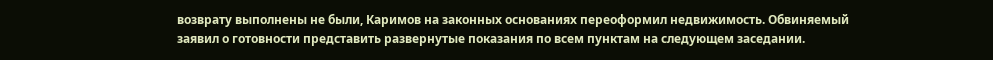возврату выполнены не были, Каримов на законных основаниях переоформил недвижимость. Обвиняемый заявил о готовности представить развернутые показания по всем пунктам на следующем заседании.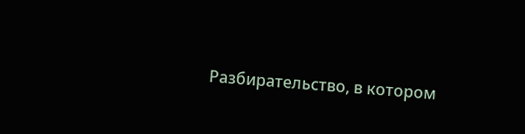Разбирательство, в котором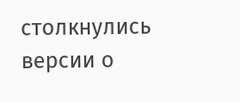столкнулись версии о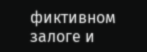фиктивном залоге и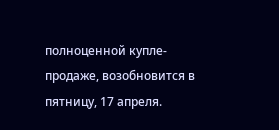полноценной купле-продаже, возобновится в пятницу, 17 апреля.